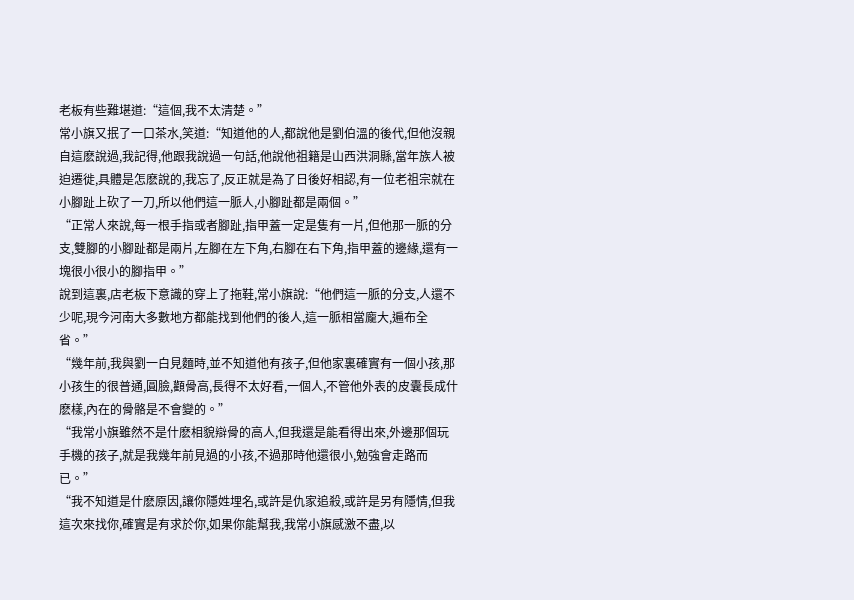老板有些難堪道:“這個,我不太清楚。”
常小旗又抿了一口茶水,笑道:“知道他的人,都說他是劉伯溫的後代,但他沒親自這麽說過,我記得,他跟我說過一句話,他說他祖籍是山西洪洞縣,當年族人被迫遷徙,具體是怎麽說的,我忘了,反正就是為了日後好相認,有一位老祖宗就在小腳趾上砍了一刀,所以他們這一脈人,小腳趾都是兩個。”
“正常人來說,每一根手指或者腳趾,指甲蓋一定是隻有一片,但他那一脈的分支,雙腳的小腳趾都是兩片,左腳在左下角,右腳在右下角,指甲蓋的邊緣,還有一塊很小很小的腳指甲。”
說到這裏,店老板下意識的穿上了拖鞋,常小旗說:“他們這一脈的分支,人還不少呢,現今河南大多數地方都能找到他們的後人,這一脈相當龐大,遍布全省。”
“幾年前,我與劉一白見麵時,並不知道他有孩子,但他家裏確實有一個小孩,那小孩生的很普通,圓臉,顴骨高,長得不太好看,一個人,不管他外表的皮囊長成什麽樣,內在的骨骼是不會變的。”
“我常小旗雖然不是什麽相貌辯骨的高人,但我還是能看得出來,外邊那個玩手機的孩子,就是我幾年前見過的小孩,不過那時他還很小,勉強會走路而已。”
“我不知道是什麽原因,讓你隱姓埋名,或許是仇家追殺,或許是另有隱情,但我這次來找你,確實是有求於你,如果你能幫我,我常小旗感激不盡,以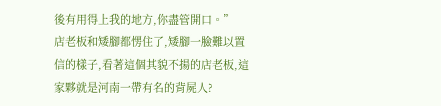後有用得上我的地方,你盡管開口。”
店老板和矮腳都愣住了,矮腳一臉難以置信的樣子,看著這個其貌不揚的店老板,這家夥就是河南一帶有名的背屍人?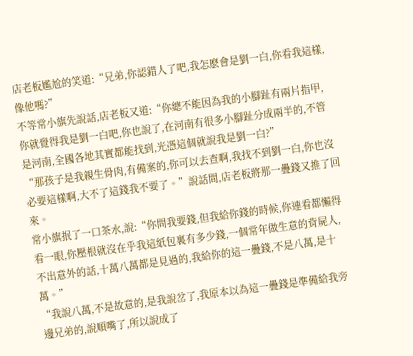店老板尷尬的笑道:“兄弟,你認錯人了吧,我怎麽會是劉一白,你看我這樣,像他嗎?”
不等常小旗先說話,店老板又道:“你總不能因為我的小腳趾有兩片指甲,你就覺得我是劉一白吧,你也說了,在河南有很多小腳趾分成兩半的,不管是河南,全國各地其實都能找到,光憑這個就說我是劉一白?”
“那孩子是我親生骨肉,有備案的,你可以去查啊,我找不到劉一白,你也沒必要這樣啊,大不了這錢我不要了。”說話間,店老板將那一疊錢又推了回來。
常小旗抿了一口茶水,說:“你問我要錢,但我給你錢的時候,你連看都懶得看一眼,你壓根就沒在乎我這紙包裏有多少錢,一個常年做生意的背屍人,不出意外的話,十萬八萬都是見過的,我給你的這一疊錢,不是八萬,是十萬。”
“我說八萬,不是故意的,是我說岔了,我原本以為這一疊錢是準備給我旁邊兄弟的,說順嘴了,所以說成了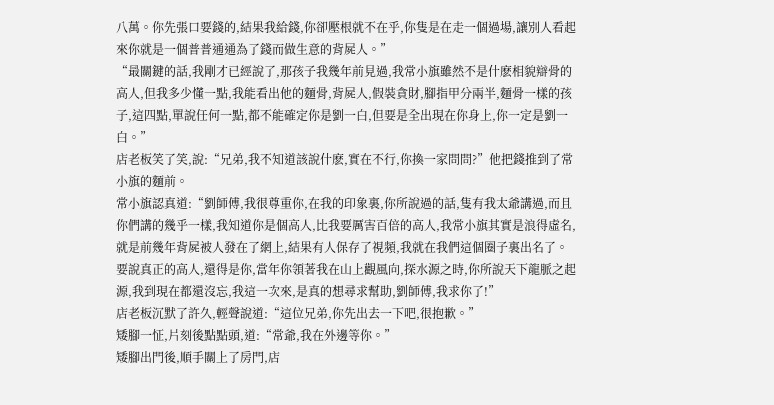八萬。你先張口要錢的,結果我給錢,你卻壓根就不在乎,你隻是在走一個過場,讓別人看起來你就是一個普普通通為了錢而做生意的背屍人。”
“最關鍵的話,我剛才已經說了,那孩子我幾年前見過,我常小旗雖然不是什麽相貌辯骨的高人,但我多少懂一點,我能看出他的麵骨,背屍人,假裝貪財,腳指甲分兩半,麵骨一樣的孩子,這四點,單說任何一點,都不能確定你是劉一白,但要是全出現在你身上,你一定是劉一白。”
店老板笑了笑,說:“兄弟,我不知道該說什麽,實在不行,你換一家問問?”他把錢推到了常小旗的麵前。
常小旗認真道:“劉師傅,我很尊重你,在我的印象裏,你所說過的話,隻有我太爺講過,而且你們講的幾乎一樣,我知道你是個高人,比我要厲害百倍的高人,我常小旗其實是浪得虛名,就是前幾年背屍被人發在了網上,結果有人保存了視頻,我就在我們這個圈子裏出名了。要說真正的高人,還得是你,當年你領著我在山上觀風向,探水源之時,你所說天下龍脈之起源,我到現在都還沒忘,我這一次來,是真的想尋求幫助,劉師傅,我求你了!”
店老板沉默了許久,輕聲說道:“這位兄弟,你先出去一下吧,很抱歉。”
矮腳一怔,片刻後點點頭,道:“常爺,我在外邊等你。”
矮腳出門後,順手關上了房門,店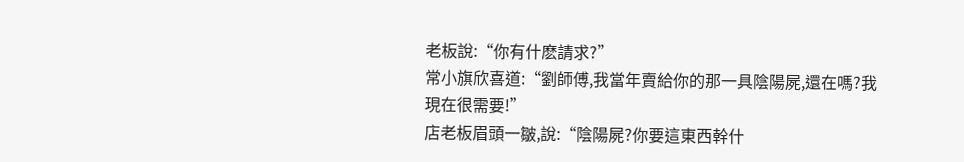老板說:“你有什麽請求?”
常小旗欣喜道:“劉師傅,我當年賣給你的那一具陰陽屍,還在嗎?我現在很需要!”
店老板眉頭一皺,說:“陰陽屍?你要這東西幹什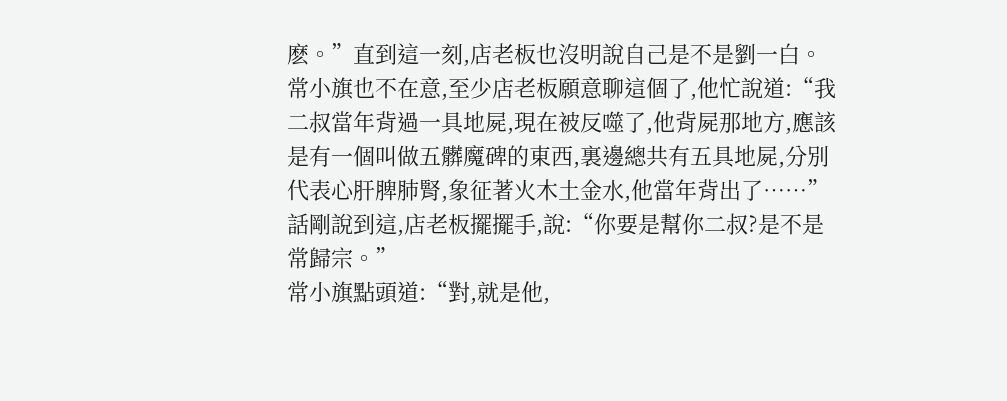麽。”直到這一刻,店老板也沒明說自己是不是劉一白。
常小旗也不在意,至少店老板願意聊這個了,他忙說道:“我二叔當年背過一具地屍,現在被反噬了,他背屍那地方,應該是有一個叫做五髒魔碑的東西,裏邊總共有五具地屍,分別代表心肝脾肺腎,象征著火木土金水,他當年背出了……”
話剛說到這,店老板擺擺手,說:“你要是幫你二叔?是不是常歸宗。”
常小旗點頭道:“對,就是他,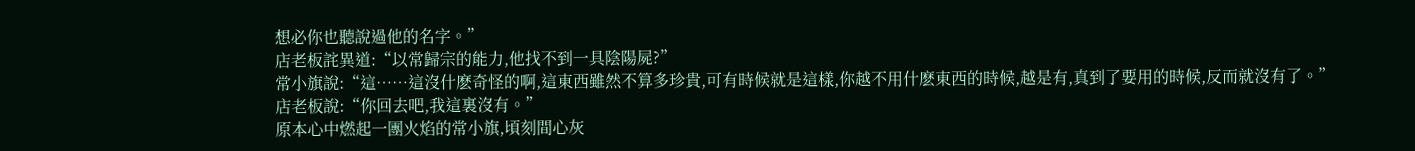想必你也聽說過他的名字。”
店老板詫異道:“以常歸宗的能力,他找不到一具陰陽屍?”
常小旗說:“這……這沒什麽奇怪的啊,這東西雖然不算多珍貴,可有時候就是這樣,你越不用什麽東西的時候,越是有,真到了要用的時候,反而就沒有了。”
店老板說:“你回去吧,我這裏沒有。”
原本心中燃起一團火焰的常小旗,頃刻間心灰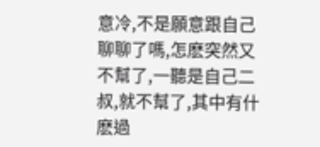意冷,不是願意跟自己聊聊了嗎,怎麽突然又不幫了,一聽是自己二叔,就不幫了,其中有什麽過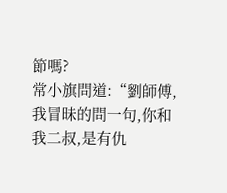節嗎?
常小旗問道:“劉師傅,我冒昧的問一句,你和我二叔,是有仇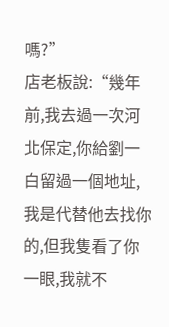嗎?”
店老板說:“幾年前,我去過一次河北保定,你給劉一白留過一個地址,我是代替他去找你的,但我隻看了你一眼,我就不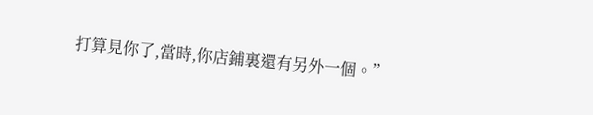打算見你了,當時,你店鋪裏還有另外一個。”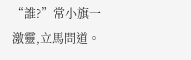“誰?”常小旗一激靈,立馬問道。